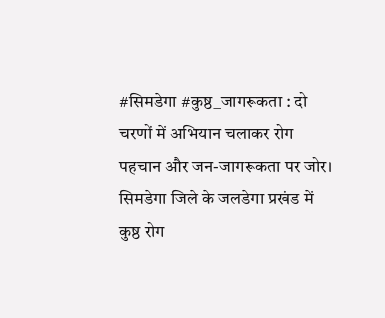#सिमडेगा #कुष्ठ_जागरूकता : दो चरणों में अभियान चलाकर रोग पहचान और जन-जागरूकता पर जोर।
सिमडेगा जिले के जलडेगा प्रखंड में कुष्ठ रोग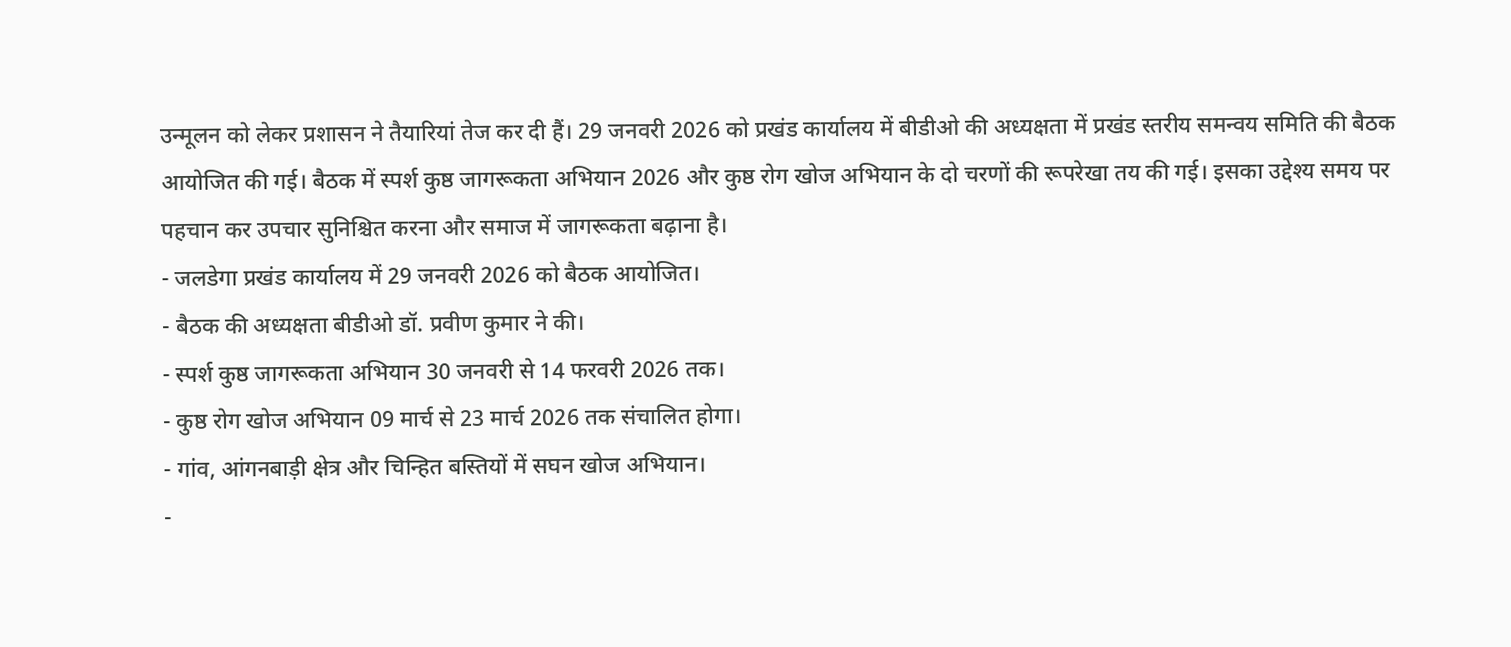उन्मूलन को लेकर प्रशासन ने तैयारियां तेज कर दी हैं। 29 जनवरी 2026 को प्रखंड कार्यालय में बीडीओ की अध्यक्षता में प्रखंड स्तरीय समन्वय समिति की बैठक आयोजित की गई। बैठक में स्पर्श कुष्ठ जागरूकता अभियान 2026 और कुष्ठ रोग खोज अभियान के दो चरणों की रूपरेखा तय की गई। इसका उद्देश्य समय पर पहचान कर उपचार सुनिश्चित करना और समाज में जागरूकता बढ़ाना है।
- जलडेगा प्रखंड कार्यालय में 29 जनवरी 2026 को बैठक आयोजित।
- बैठक की अध्यक्षता बीडीओ डॉ. प्रवीण कुमार ने की।
- स्पर्श कुष्ठ जागरूकता अभियान 30 जनवरी से 14 फरवरी 2026 तक।
- कुष्ठ रोग खोज अभियान 09 मार्च से 23 मार्च 2026 तक संचालित होगा।
- गांव, आंगनबाड़ी क्षेत्र और चिन्हित बस्तियों में सघन खोज अभियान।
-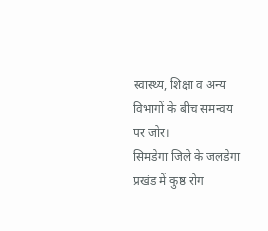स्वास्थ्य, शिक्षा व अन्य विभागों के बीच समन्वय पर जोर।
सिमडेगा जिले के जलडेगा प्रखंड में कुष्ठ रोग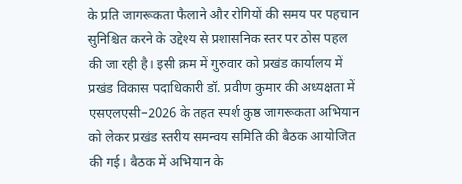के प्रति जागरूकता फैलाने और रोगियों की समय पर पहचान सुनिश्चित करने के उद्देश्य से प्रशासनिक स्तर पर ठोस पहल की जा रही है। इसी क्रम में गुरुवार को प्रखंड कार्यालय में प्रखंड विकास पदाधिकारी डॉ. प्रवीण कुमार की अध्यक्षता में एसएलएसी–2026 के तहत स्पर्श कुष्ठ जागरूकता अभियान को लेकर प्रखंड स्तरीय समन्वय समिति की बैठक आयोजित की गई। बैठक में अभियान के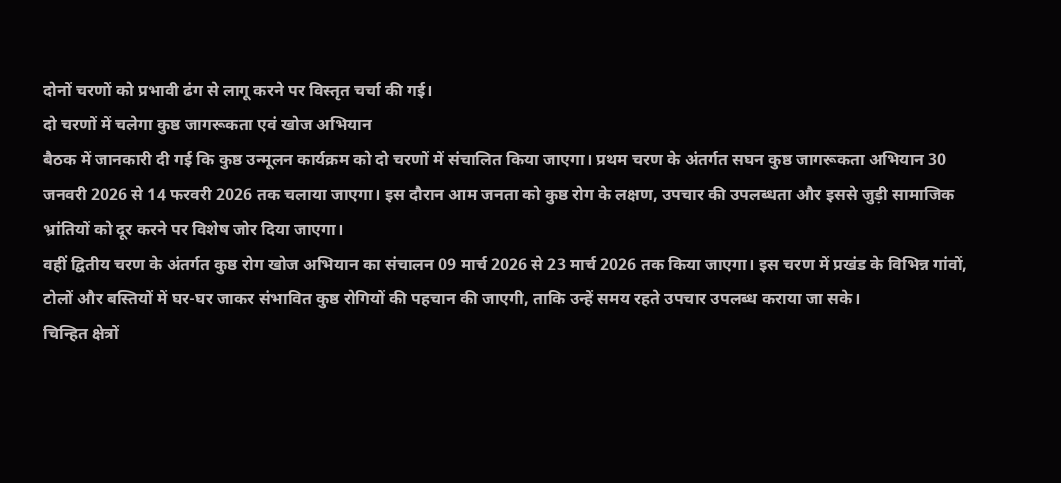दोनों चरणों को प्रभावी ढंग से लागू करने पर विस्तृत चर्चा की गई।
दो चरणों में चलेगा कुष्ठ जागरूकता एवं खोज अभियान
बैठक में जानकारी दी गई कि कुष्ठ उन्मूलन कार्यक्रम को दो चरणों में संचालित किया जाएगा। प्रथम चरण के अंतर्गत सघन कुष्ठ जागरूकता अभियान 30 जनवरी 2026 से 14 फरवरी 2026 तक चलाया जाएगा। इस दौरान आम जनता को कुष्ठ रोग के लक्षण, उपचार की उपलब्धता और इससे जुड़ी सामाजिक भ्रांतियों को दूर करने पर विशेष जोर दिया जाएगा।
वहीं द्वितीय चरण के अंतर्गत कुष्ठ रोग खोज अभियान का संचालन 09 मार्च 2026 से 23 मार्च 2026 तक किया जाएगा। इस चरण में प्रखंड के विभिन्न गांवों, टोलों और बस्तियों में घर-घर जाकर संभावित कुष्ठ रोगियों की पहचान की जाएगी, ताकि उन्हें समय रहते उपचार उपलब्ध कराया जा सके।
चिन्हित क्षेत्रों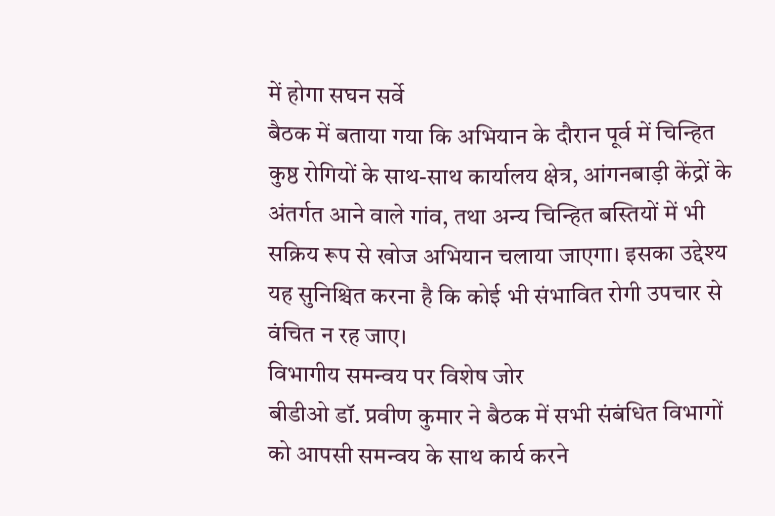में होगा सघन सर्वे
बैठक में बताया गया कि अभियान के दौरान पूर्व में चिन्हित कुष्ठ रोगियों के साथ-साथ कार्यालय क्षेत्र, आंगनबाड़ी केंद्रों के अंतर्गत आने वाले गांव, तथा अन्य चिन्हित बस्तियों में भी सक्रिय रूप से खोज अभियान चलाया जाएगा। इसका उद्देश्य यह सुनिश्चित करना है कि कोई भी संभावित रोगी उपचार से वंचित न रह जाए।
विभागीय समन्वय पर विशेष जोर
बीडीओ डॉ. प्रवीण कुमार ने बैठक में सभी संबंधित विभागों को आपसी समन्वय के साथ कार्य करने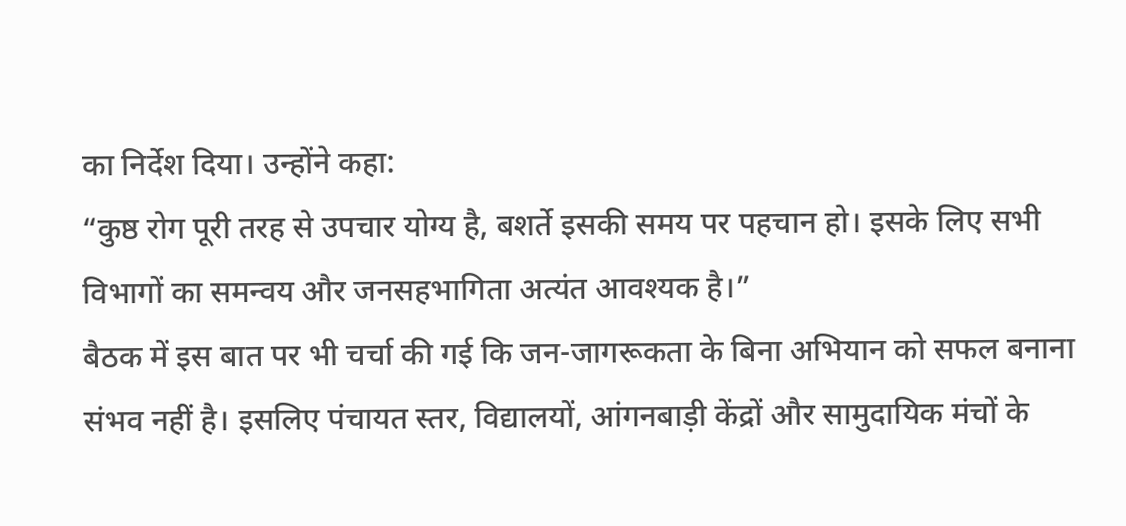का निर्देश दिया। उन्होंने कहा:
“कुष्ठ रोग पूरी तरह से उपचार योग्य है, बशर्ते इसकी समय पर पहचान हो। इसके लिए सभी विभागों का समन्वय और जनसहभागिता अत्यंत आवश्यक है।”
बैठक में इस बात पर भी चर्चा की गई कि जन-जागरूकता के बिना अभियान को सफल बनाना संभव नहीं है। इसलिए पंचायत स्तर, विद्यालयों, आंगनबाड़ी केंद्रों और सामुदायिक मंचों के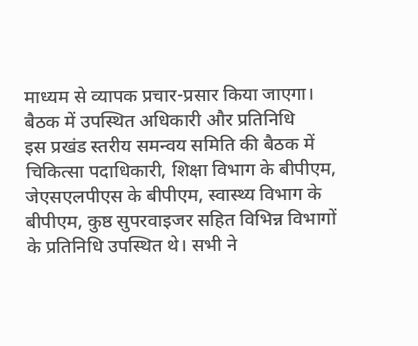माध्यम से व्यापक प्रचार-प्रसार किया जाएगा।
बैठक में उपस्थित अधिकारी और प्रतिनिधि
इस प्रखंड स्तरीय समन्वय समिति की बैठक में चिकित्सा पदाधिकारी, शिक्षा विभाग के बीपीएम, जेएसएलपीएस के बीपीएम, स्वास्थ्य विभाग के बीपीएम, कुष्ठ सुपरवाइजर सहित विभिन्न विभागों के प्रतिनिधि उपस्थित थे। सभी ने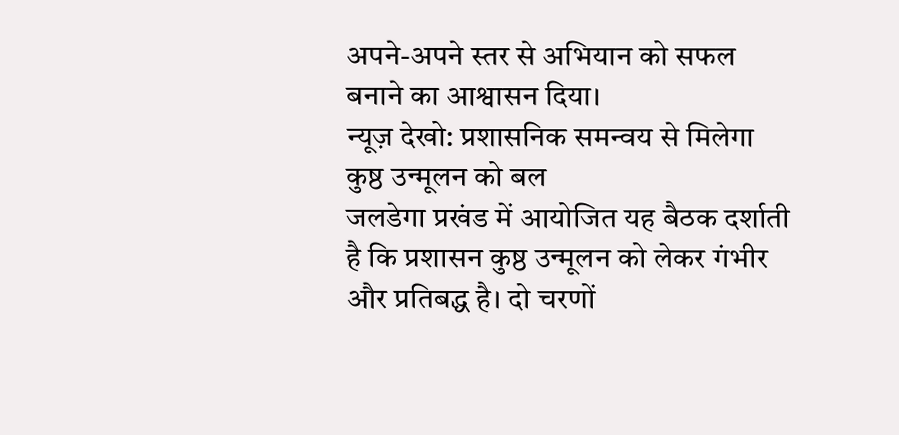अपने-अपने स्तर से अभियान को सफल बनाने का आश्वासन दिया।
न्यूज़ देखो: प्रशासनिक समन्वय से मिलेगा कुष्ठ उन्मूलन को बल
जलडेगा प्रखंड में आयोजित यह बैठक दर्शाती है कि प्रशासन कुष्ठ उन्मूलन को लेकर गंभीर और प्रतिबद्ध है। दो चरणों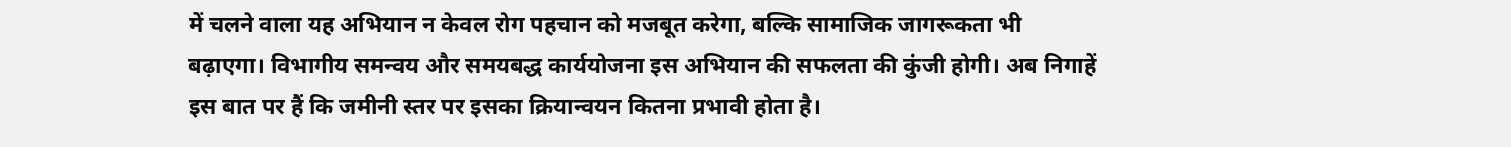में चलने वाला यह अभियान न केवल रोग पहचान को मजबूत करेगा, बल्कि सामाजिक जागरूकता भी बढ़ाएगा। विभागीय समन्वय और समयबद्ध कार्ययोजना इस अभियान की सफलता की कुंजी होगी। अब निगाहें इस बात पर हैं कि जमीनी स्तर पर इसका क्रियान्वयन कितना प्रभावी होता है।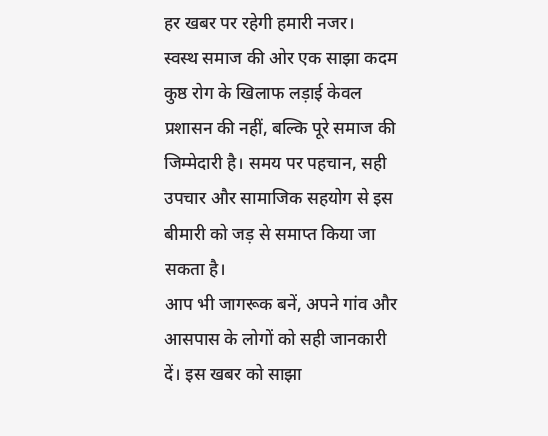हर खबर पर रहेगी हमारी नजर।
स्वस्थ समाज की ओर एक साझा कदम
कुष्ठ रोग के खिलाफ लड़ाई केवल प्रशासन की नहीं, बल्कि पूरे समाज की जिम्मेदारी है। समय पर पहचान, सही उपचार और सामाजिक सहयोग से इस बीमारी को जड़ से समाप्त किया जा सकता है।
आप भी जागरूक बनें, अपने गांव और आसपास के लोगों को सही जानकारी दें। इस खबर को साझा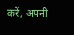करें, अपनी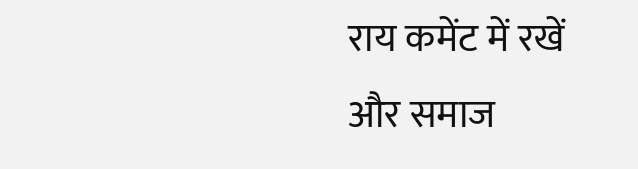राय कमेंट में रखें और समाज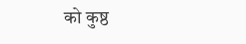को कुष्ठ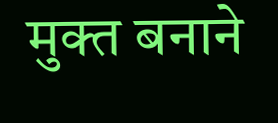मुक्त बनाने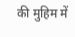की मुहिम में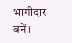भागीदार बनें।